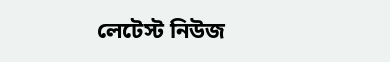লেটেস্ট নিউজ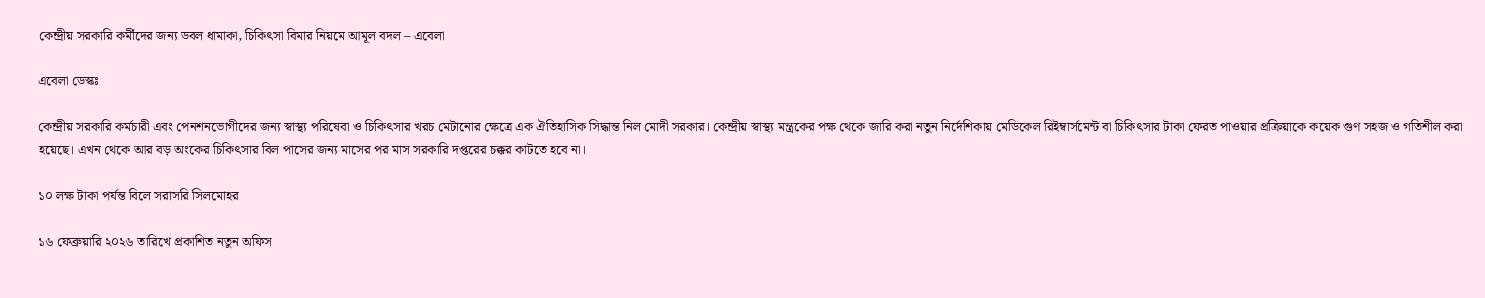কেন্দ্রীয় সরকারি কর্মীদের জন্য ডবল ধামাকা, চিকিৎসা বিমার নিয়মে আমূল বদল – এবেলা

এবেলা ডেস্কঃ

কেন্দ্রীয় সরকারি কর্মচারী এবং পেনশনভোগীদের জন্য স্বাস্থ্য পরিষেবা ও চিকিৎসার খরচ মেটানোর ক্ষেত্রে এক ঐতিহাসিক সিদ্ধান্ত নিল মোদী সরকার। কেন্দ্রীয় স্বাস্থ্য মন্ত্রকের পক্ষ থেকে জারি করা নতুন নির্দেশিকায় মেডিকেল রিইম্বার্সমেন্ট বা চিকিৎসার টাকা ফেরত পাওয়ার প্রক্রিয়াকে কয়েক গুণ সহজ ও গতিশীল করা হয়েছে। এখন থেকে আর বড় অংকের চিকিৎসার বিল পাসের জন্য মাসের পর মাস সরকারি দপ্তরের চক্কর কাটতে হবে না।

১০ লক্ষ টাকা পর্যন্ত বিলে সরাসরি সিলমোহর

১৬ ফেব্রুয়ারি ২০২৬ তারিখে প্রকাশিত নতুন অফিস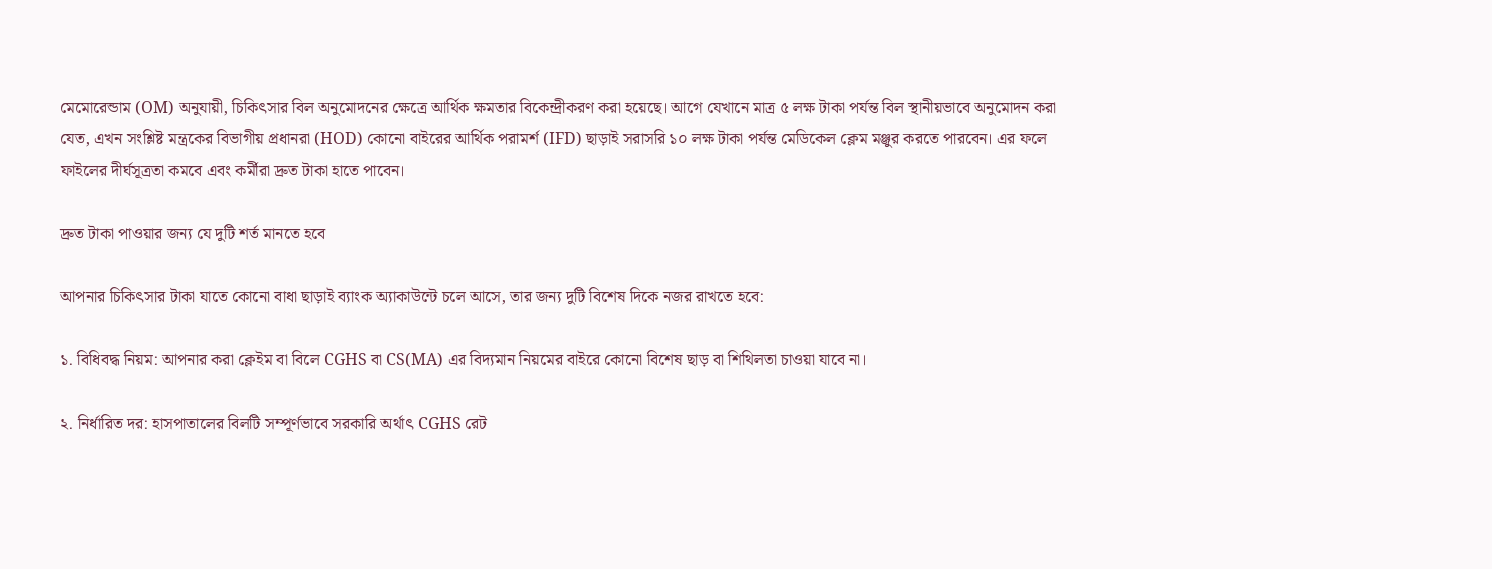মেমোরেন্ডাম (OM) অনুযায়ী, চিকিৎসার বিল অনুমোদনের ক্ষেত্রে আর্থিক ক্ষমতার বিকেন্দ্রীকরণ করা হয়েছে। আগে যেখানে মাত্র ৫ লক্ষ টাকা পর্যন্ত বিল স্থানীয়ভাবে অনুমোদন করা যেত, এখন সংশ্লিষ্ট মন্ত্রকের বিভাগীয় প্রধানরা (HOD) কোনো বাইরের আর্থিক পরামর্শ (IFD) ছাড়াই সরাসরি ১০ লক্ষ টাকা পর্যন্ত মেডিকেল ক্লেম মঞ্জুর করতে পারবেন। এর ফলে ফাইলের দীর্ঘসূত্রতা কমবে এবং কর্মীরা দ্রুত টাকা হাতে পাবেন।

দ্রুত টাকা পাওয়ার জন্য যে দুটি শর্ত মানতে হবে

আপনার চিকিৎসার টাকা যাতে কোনো বাধা ছাড়াই ব্যাংক অ্যাকাউন্টে চলে আসে, তার জন্য দুটি বিশেষ দিকে নজর রাখতে হবে:

১. বিধিবদ্ধ নিয়ম: আপনার করা ক্লেইম বা বিলে CGHS বা CS(MA) এর বিদ্যমান নিয়মের বাইরে কোনো বিশেষ ছাড় বা শিথিলতা চাওয়া যাবে না।

২. নির্ধারিত দর: হাসপাতালের বিলটি সম্পূর্ণভাবে সরকারি অর্থাৎ CGHS রেট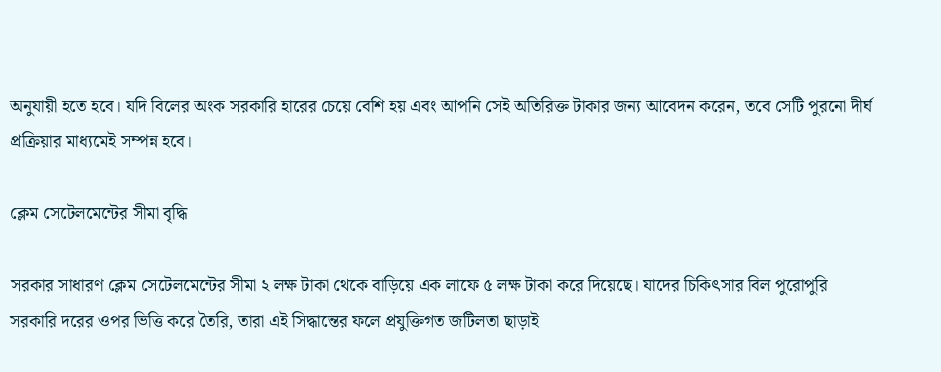অনুযায়ী হতে হবে। যদি বিলের অংক সরকারি হারের চেয়ে বেশি হয় এবং আপনি সেই অতিরিক্ত টাকার জন্য আবেদন করেন, তবে সেটি পুরনো দীর্ঘ প্রক্রিয়ার মাধ্যমেই সম্পন্ন হবে।

ক্লেম সেটেলমেন্টের সীমা বৃদ্ধি

সরকার সাধারণ ক্লেম সেটেলমেন্টের সীমা ২ লক্ষ টাকা থেকে বাড়িয়ে এক লাফে ৫ লক্ষ টাকা করে দিয়েছে। যাদের চিকিৎসার বিল পুরোপুরি সরকারি দরের ওপর ভিত্তি করে তৈরি, তারা এই সিদ্ধান্তের ফলে প্রযুক্তিগত জটিলতা ছাড়াই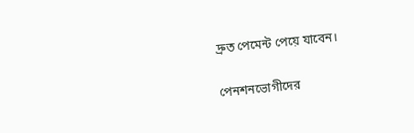দ্রুত পেমেন্ট পেয়ে যাবেন।

পেনশনভোগীদের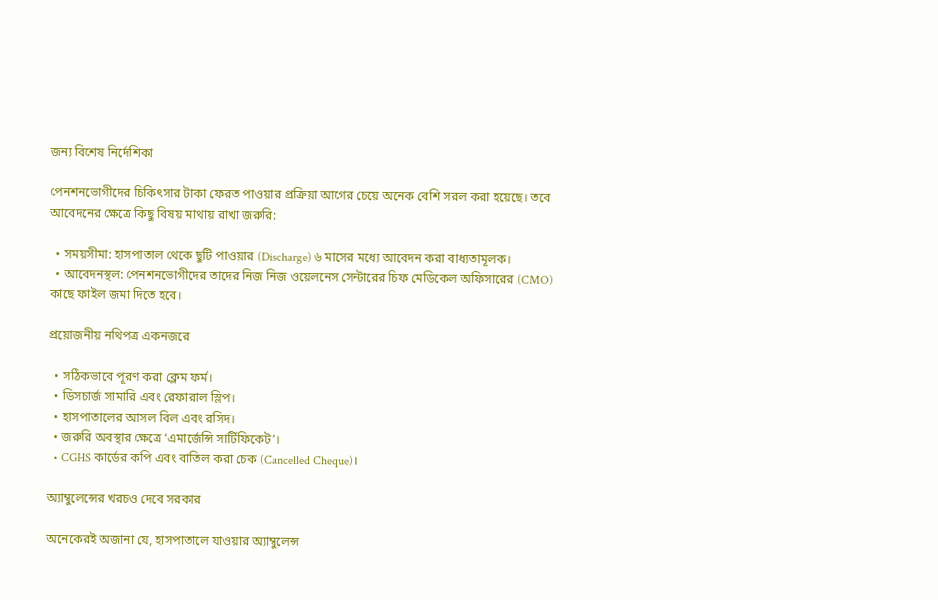জন্য বিশেষ নির্দেশিকা

পেনশনভোগীদের চিকিৎসার টাকা ফেরত পাওয়ার প্রক্রিয়া আগের চেয়ে অনেক বেশি সরল করা হয়েছে। তবে আবেদনের ক্ষেত্রে কিছু বিষয় মাথায় রাখা জরুরি:

  • সময়সীমা: হাসপাতাল থেকে ছুটি পাওয়ার (Discharge) ৬ মাসের মধ্যে আবেদন করা বাধ্যতামূলক।
  • আবেদনস্থল: পেনশনভোগীদের তাদের নিজ নিজ ওয়েলনেস সেন্টারের চিফ মেডিকেল অফিসারের (CMO) কাছে ফাইল জমা দিতে হবে।

প্রয়োজনীয় নথিপত্র একনজরে

  • সঠিকভাবে পূরণ করা ক্লেম ফর্ম।
  • ডিসচার্জ সামারি এবং রেফারাল স্লিপ।
  • হাসপাতালের আসল বিল এবং রসিদ।
  • জরুরি অবস্থার ক্ষেত্রে ‘এমার্জেন্সি সার্টিফিকেট’।
  • CGHS কার্ডের কপি এবং বাতিল করা চেক (Cancelled Cheque)।

অ্যাম্বুলেন্সের খরচও দেবে সরকার

অনেকেরই অজানা যে, হাসপাতালে যাওয়ার অ্যাম্বুলেন্স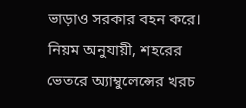ভাড়াও সরকার বহন করে। নিয়ম অনুযায়ী, শহরের ভেতরে অ্যাম্বুলেন্সের খরচ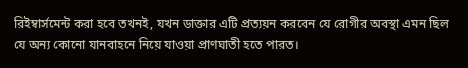রিইম্বার্সমেন্ট করা হবে তখনই, যখন ডাক্তার এটি প্রত্যয়ন করবেন যে রোগীর অবস্থা এমন ছিল যে অন্য কোনো যানবাহনে নিয়ে যাওয়া প্রাণঘাতী হতে পারত।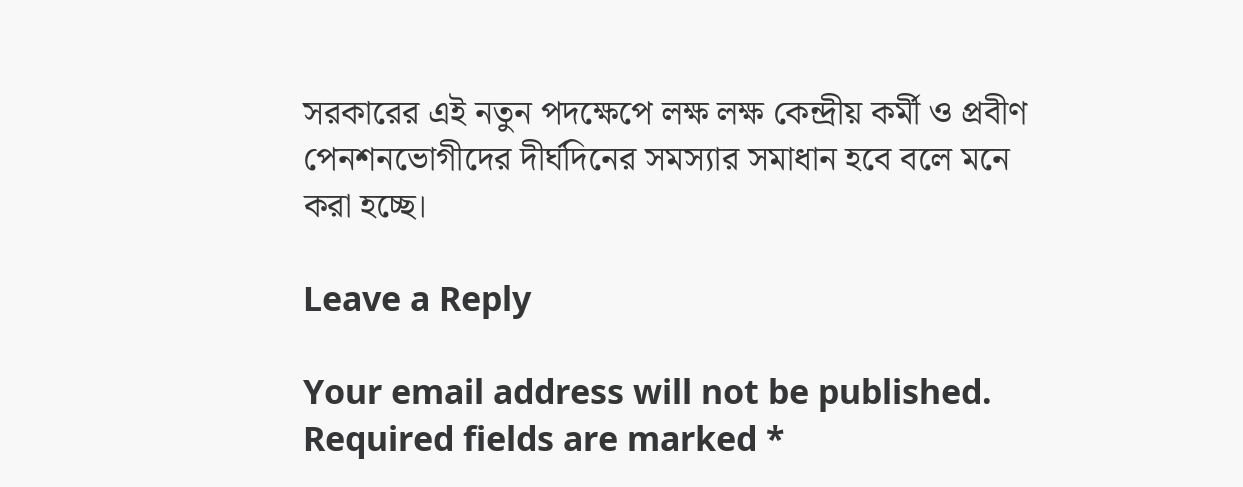সরকারের এই নতুন পদক্ষেপে লক্ষ লক্ষ কেন্দ্রীয় কর্মী ও প্রবীণ পেনশনভোগীদের দীর্ঘদিনের সমস্যার সমাধান হবে বলে মনে করা হচ্ছে।

Leave a Reply

Your email address will not be published. Required fields are marked *